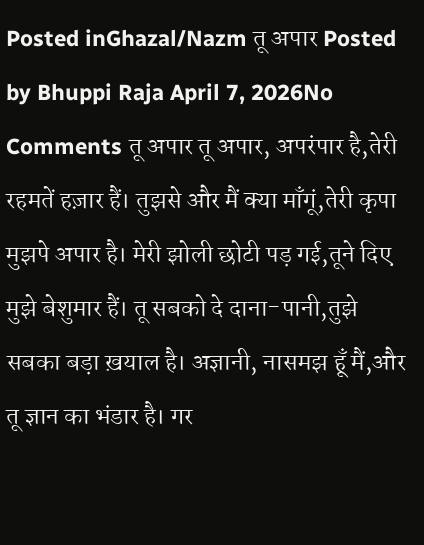Posted inGhazal/Nazm तू अपार Posted by Bhuppi Raja April 7, 2026No Comments तू अपार तू अपार, अपरंपार है,तेरी रहमतें हज़ार हैं। तुझसे और मैं क्या माँगूं,तेरी कृपा मुझपे अपार है। मेरी झोली छोटी पड़ गई,तूने दिए मुझे बेशुमार हैं। तू सबको दे दाना-पानी,तुझे सबका बड़ा ख़याल है। अज्ञानी, नासमझ हूँ मैं,और तू ज्ञान का भंडार है। गर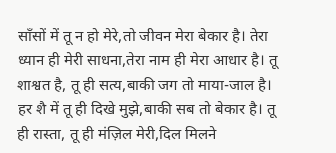साँसों में तू न हो मेरे,तो जीवन मेरा बेकार है। तेरा ध्यान ही मेरी साधना,तेरा नाम ही मेरा आधार है। तू शाश्वत है, तू ही सत्य,बाकी जग तो माया-जाल है। हर शै में तू ही दिखे मुझे,बाकी सब तो बेकार है। तू ही रास्ता, तू ही मंज़िल मेरी,दिल मिलने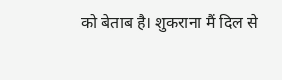को बेताब है। शुकराना मैं दिल से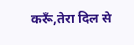करूँ,तेरा दिल से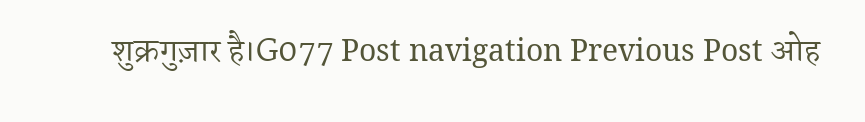शुक्रगुज़ार है।G077 Post navigation Previous Post ओह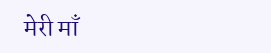मेरी माँ